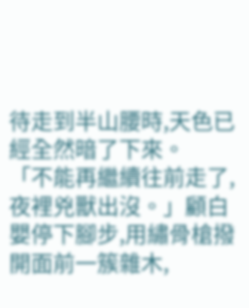待走到半山腰時,天色已經全然暗了下來。
「不能再繼續往前走了,夜裡兇獸出沒。」顧白嬰停下腳步,用繡骨槍撥開面前一簇雜木,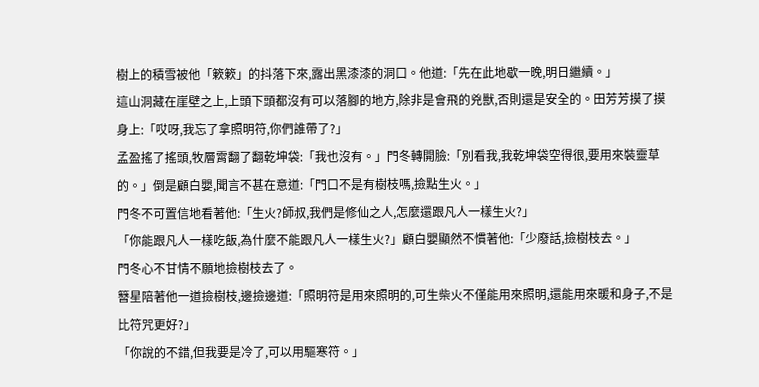樹上的積雪被他「簌簌」的抖落下來,露出黑漆漆的洞口。他道:「先在此地歇一晚,明日繼續。」
這山洞藏在崖壁之上,上頭下頭都沒有可以落腳的地方,除非是會飛的兇獸,否則還是安全的。田芳芳摸了摸身上:「哎呀,我忘了拿照明符,你們誰帶了?」
孟盈搖了搖頭,牧層霄翻了翻乾坤袋:「我也沒有。」門冬轉開臉:「別看我,我乾坤袋空得很,要用來裝靈草的。」倒是顧白嬰,聞言不甚在意道:「門口不是有樹枝嗎,撿點生火。」
門冬不可置信地看著他:「生火?師叔,我們是修仙之人,怎麼還跟凡人一樣生火?」
「你能跟凡人一樣吃飯,為什麼不能跟凡人一樣生火?」顧白嬰顯然不慣著他:「少廢話,撿樹枝去。」
門冬心不甘情不願地撿樹枝去了。
簪星陪著他一道撿樹枝,邊撿邊道:「照明符是用來照明的,可生柴火不僅能用來照明,還能用來暖和身子,不是比符咒更好?」
「你說的不錯,但我要是冷了,可以用驅寒符。」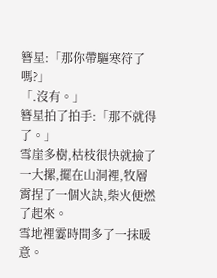簪星:「那你帶驅寒符了嗎?」
「.沒有。」
簪星拍了拍手:「那不就得了。」
雪崖多樹,枯枝很快就撿了一大摞,擺在山洞裡,牧層霄捏了一個火訣,柴火便燃了起來。
雪地裡霎時間多了一抹暖意。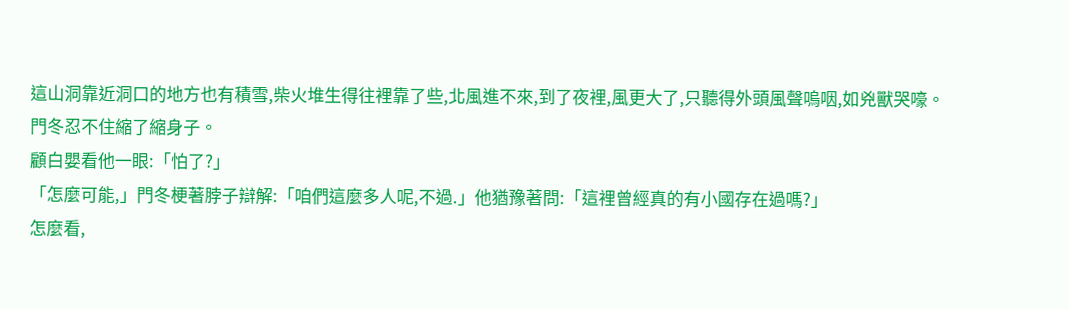這山洞靠近洞口的地方也有積雪,柴火堆生得往裡靠了些,北風進不來,到了夜裡,風更大了,只聽得外頭風聲嗚咽,如兇獸哭嚎。
門冬忍不住縮了縮身子。
顧白嬰看他一眼:「怕了?」
「怎麼可能,」門冬梗著脖子辯解:「咱們這麼多人呢,不過.」他猶豫著問:「這裡曾經真的有小國存在過嗎?」
怎麼看,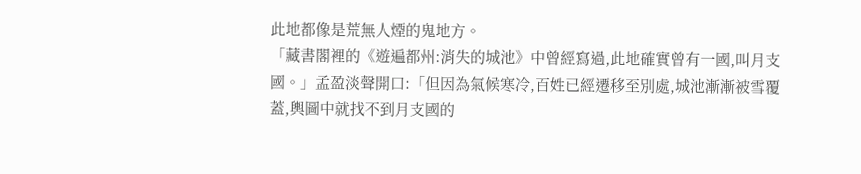此地都像是荒無人煙的鬼地方。
「藏書閣裡的《遊遍都州:消失的城池》中曾經寫過,此地確實曾有一國,叫月支國。」孟盈淡聲開口:「但因為氣候寒冷,百姓已經遷移至別處,城池漸漸被雪覆蓋,輿圖中就找不到月支國的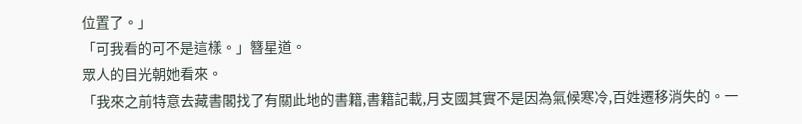位置了。」
「可我看的可不是這樣。」簪星道。
眾人的目光朝她看來。
「我來之前特意去藏書閣找了有關此地的書籍,書籍記載,月支國其實不是因為氣候寒冷,百姓遷移消失的。一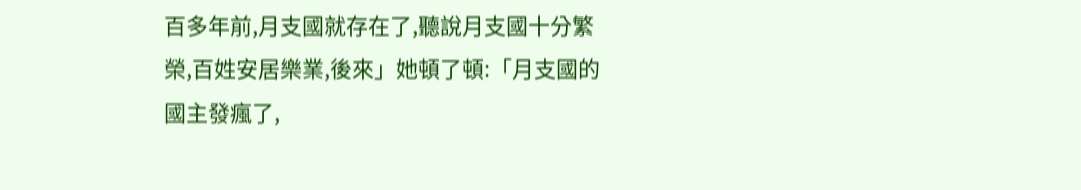百多年前,月支國就存在了,聽說月支國十分繁榮,百姓安居樂業,後來」她頓了頓:「月支國的國主發瘋了,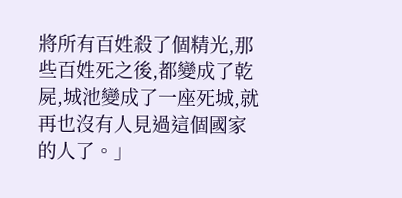將所有百姓殺了個精光,那些百姓死之後,都變成了乾屍,城池變成了一座死城,就再也沒有人見過這個國家的人了。」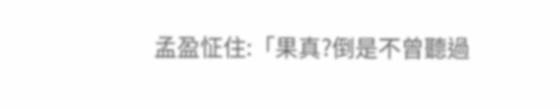孟盈怔住:「果真?倒是不曾聽過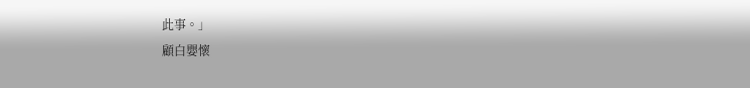此事。」
顧白嬰懷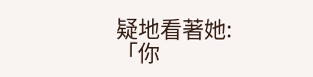疑地看著她:「你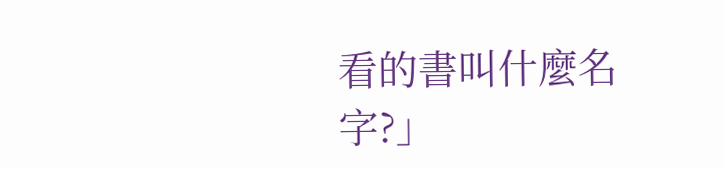看的書叫什麼名字?」